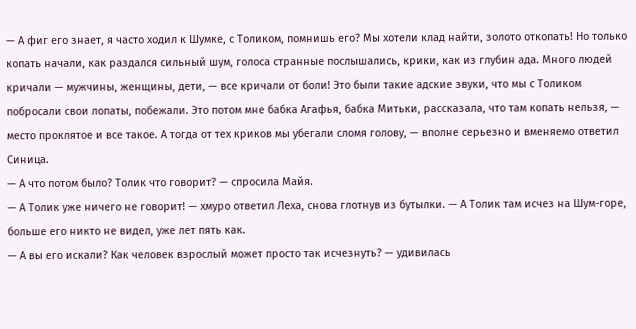— А фиг его знает, я часто ходил к Шумке, с Толиком, помнишь его? Мы хотели клад найти, золото откопать! Но только копать начали, как раздался сильный шум, голоса странные послышались, крики, как из глубин ада. Много людей кричали — мужчины, женщины, дети, — все кричали от боли! Это были такие адские звуки, что мы с Толиком побросали свои лопаты, побежали. Это потом мне бабка Агафья, бабка Митьки, рассказала, что там копать нельзя, — место проклятое и все такое. А тогда от тех криков мы убегали сломя голову, — вполне серьезно и вменяемо ответил Синица.
— А что потом было? Толик что говорит? — спросила Майя.
— А Толик уже ничего не говорит! — хмуро ответил Леха, снова глотнув из бутылки. — А Толик там исчез на Шум-горе, больше его никто не видел, уже лет пять как.
— А вы его искали? Как человек взрослый может просто так исчезнуть? — удивилась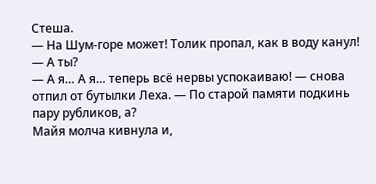Стеша.
— На Шум-горе может! Толик пропал, как в воду канул!
— А ты?
— А я… А я… теперь всё нервы успокаиваю! — снова отпил от бутылки Леха. — По старой памяти подкинь пару рубликов, а?
Майя молча кивнула и,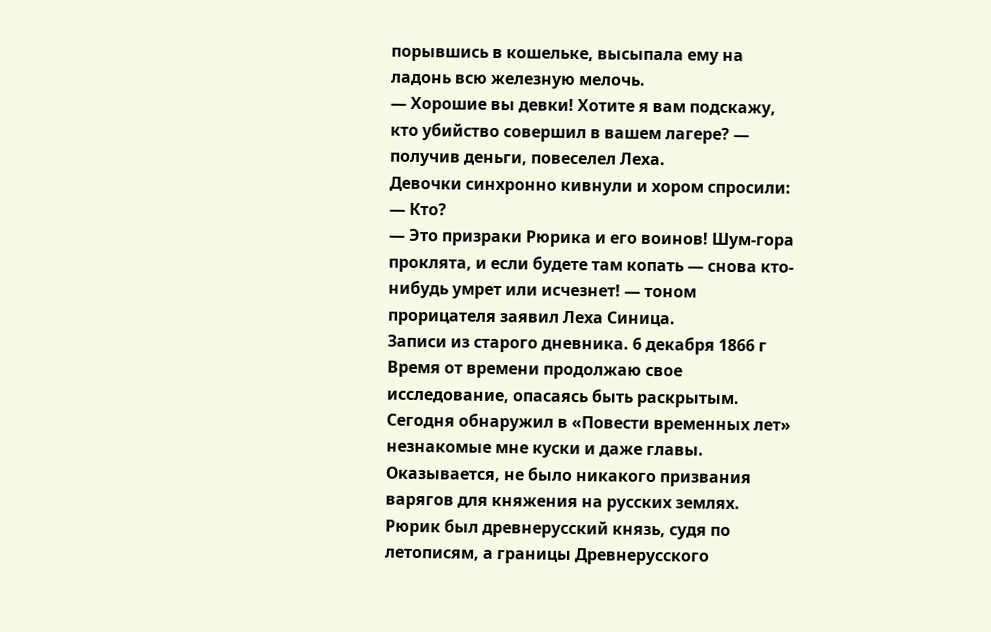порывшись в кошельке, высыпала ему на ладонь всю железную мелочь.
— Хорошие вы девки! Хотите я вам подскажу, кто убийство совершил в вашем лагере? — получив деньги, повеселел Леха.
Девочки синхронно кивнули и хором спросили:
— Кто?
— Это призраки Рюрика и его воинов! Шум-гора проклята, и если будете там копать — снова кто-нибудь умрет или исчезнет! — тоном прорицателя заявил Леха Синица.
Записи из старого дневника. 6 декабря 1866 г
Время от времени продолжаю свое исследование, опасаясь быть раскрытым. Сегодня обнаружил в «Повести временных лет» незнакомые мне куски и даже главы.
Оказывается, не было никакого призвания варягов для княжения на русских землях.
Рюрик был древнерусский князь, судя по летописям, а границы Древнерусского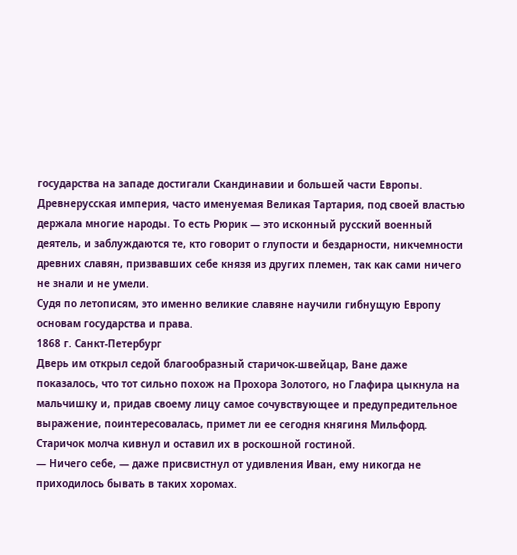государства на западе достигали Скандинавии и большей части Европы.
Древнерусская империя, часто именуемая Великая Тартария, под своей властью держала многие народы. То есть Рюрик — это исконный русский военный деятель, и заблуждаются те, кто говорит о глупости и бездарности, никчемности древних славян, призвавших себе князя из других племен, так как сами ничего не знали и не умели.
Судя по летописям, это именно великие славяне научили гибнущую Европу основам государства и права.
1868 г. Санкт-Петербург
Дверь им открыл седой благообразный старичок-швейцар, Ване даже показалось, что тот сильно похож на Прохора Золотого, но Глафира цыкнула на мальчишку и, придав своему лицу самое сочувствующее и предупредительное выражение, поинтересовалась, примет ли ее сегодня княгиня Мильфорд.
Старичок молча кивнул и оставил их в роскошной гостиной.
— Ничего себе, — даже присвистнул от удивления Иван, ему никогда не приходилось бывать в таких хоромах.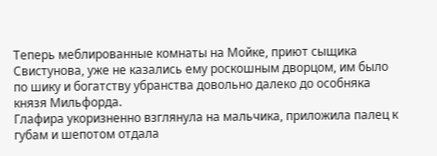Теперь меблированные комнаты на Мойке, приют сыщика Свистунова, уже не казались ему роскошным дворцом, им было по шику и богатству убранства довольно далеко до особняка князя Мильфорда.
Глафира укоризненно взглянула на мальчика, приложила палец к губам и шепотом отдала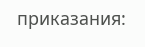приказания: